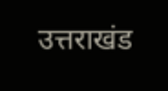उत्तराखंड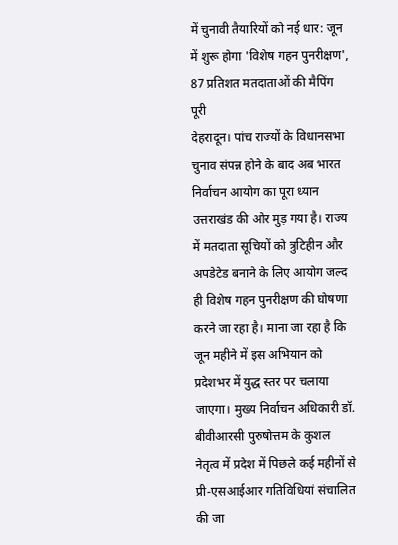में चुनावी तैयारियों को नई धार: जून में शुरू होगा 'विशेष गहन पुनरीक्षण', 87 प्रतिशत मतदाताओं की मैपिंग पूरी
देहरादून। पांच राज्यों के विधानसभा चुनाव संपन्न होने के बाद अब भारत निर्वाचन आयोग का पूरा ध्यान उत्तराखंड की ओर मुड़ गया है। राज्य में मतदाता सूचियों को त्रुटिहीन और अपडेटेड बनाने के लिए आयोग जल्द ही विशेष गहन पुनरीक्षण की घोषणा करने जा रहा है। माना जा रहा है कि जून महीने में इस अभियान को प्रदेशभर में युद्ध स्तर पर चलाया जाएगा। मुख्य निर्वाचन अधिकारी डॉ. बीवीआरसी पुरुषोत्तम के कुशल नेतृत्व में प्रदेश में पिछले कई महीनों से प्री-एसआईआर गतिविधियां संचालित की जा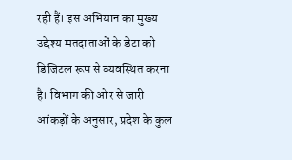रही हैं। इस अभियान का मुख्य उद्देश्य मतदाताओं के डेटा को डिजिटल रूप से व्यवस्थित करना है। विभाग की ओर से जारी आंकड़ों के अनुसार, प्रदेश के कुल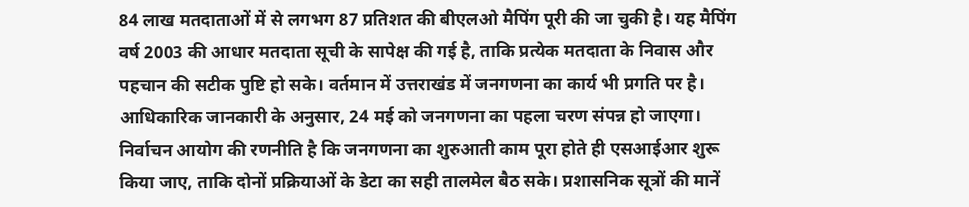84 लाख मतदाताओं में से लगभग 87 प्रतिशत की बीएलओ मैपिंग पूरी की जा चुकी है। यह मैपिंग वर्ष 2003 की आधार मतदाता सूची के सापेक्ष की गई है, ताकि प्रत्येक मतदाता के निवास और पहचान की सटीक पुष्टि हो सके। वर्तमान में उत्तराखंड में जनगणना का कार्य भी प्रगति पर है। आधिकारिक जानकारी के अनुसार, 24 मई को जनगणना का पहला चरण संपन्न हो जाएगा। निर्वाचन आयोग की रणनीति है कि जनगणना का शुरुआती काम पूरा होते ही एसआईआर शुरू किया जाए, ताकि दोनों प्रक्रियाओं के डेटा का सही तालमेल बैठ सके। प्रशासनिक सूत्रों की मानें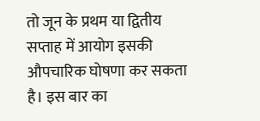तो जून के प्रथम या द्वितीय सप्ताह में आयोग इसकी औपचारिक घोषणा कर सकता है। इस बार का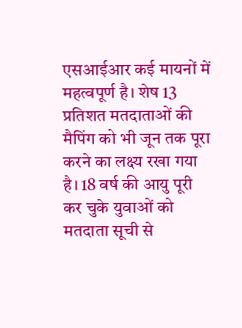एसआईआर कई मायनों में महत्वपूर्ण है। शेष 13 प्रतिशत मतदाताओं की मैपिंग को भी जून तक पूरा करने का लक्ष्य रखा गया है। 18 वर्ष की आयु पूरी कर चुके युवाओं को मतदाता सूची से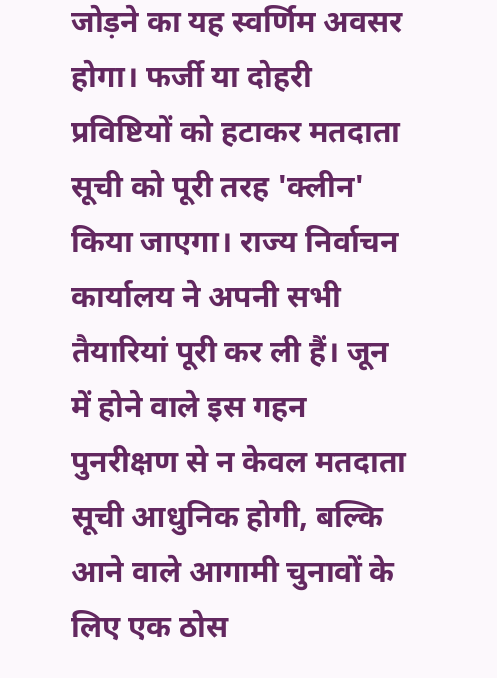जोड़ने का यह स्वर्णिम अवसर होगा। फर्जी या दोहरी प्रविष्टियों को हटाकर मतदाता सूची को पूरी तरह 'क्लीन' किया जाएगा। राज्य निर्वाचन कार्यालय ने अपनी सभी तैयारियां पूरी कर ली हैं। जून में होने वाले इस गहन पुनरीक्षण से न केवल मतदाता सूची आधुनिक होगी, बल्कि आने वाले आगामी चुनावों के लिए एक ठोस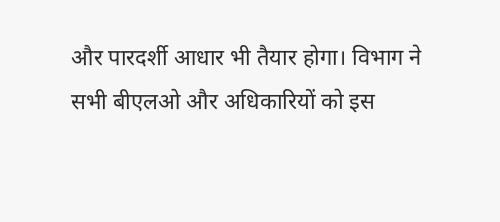और पारदर्शी आधार भी तैयार होगा। विभाग ने सभी बीएलओ और अधिकारियों को इस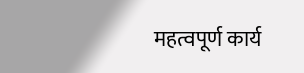महत्वपूर्ण कार्य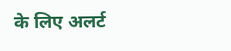के लिए अलर्ट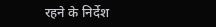रहने के निर्देश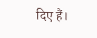दिए हैं।